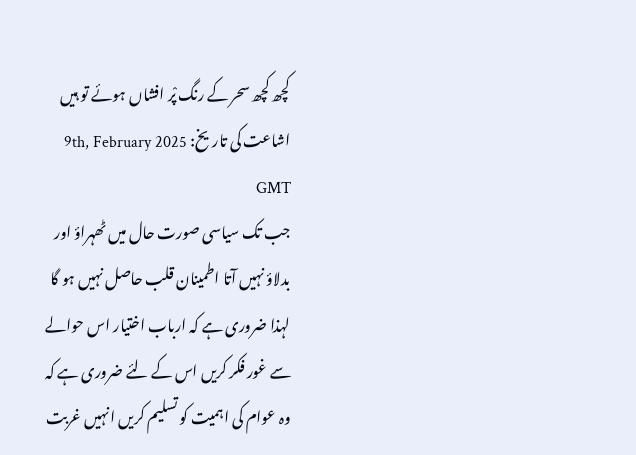کچھ کچھ سحر کے رنگ پْر افشاں ہوئے تو ہیں
اشاعت کی تاریخ: 9th, February 2025 GMT
جب تک سیاسی صورت حال میں ٹھہراؤ اور بدلاؤ نہیں آتا اطمینان قلب حاصل نہیں ہو گا لہذا ضروری ہے کہ ارباب اختیار اس حوالے سے غور فکر کریں اس کے لئے ضروری ہے کہ وہ عوام کی اہمیت کو تسلیم کریں انہیں غربت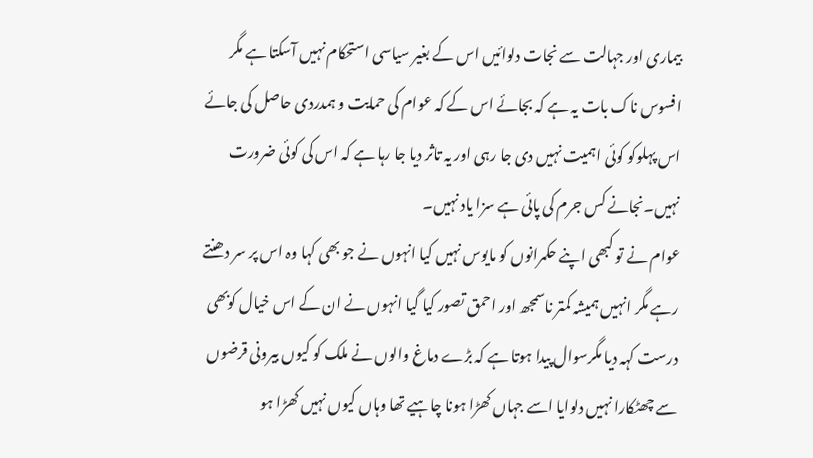بیماری اور جہالت سے نجات دلوائیں اس کے بغیر سیاسی استحکام نہیں آسکتا ہے مگر افسوس ناک بات یہ ہے کہ بجائے اس کے کہ عوام کی حمایت و ہمدردی حاصل کی جائے اس پہلوکو کوئی اہمیت نہیں دی جا رہی اور یہ تاثر دیا جا رہا ہے کہ اس کی کوئی ضرورت نہیں۔نجانے کس جرم کی پائی ہے سزا یاد نہیں۔
عوام نے تو کبھی اپنے حکمرانوں کو مایوس نہیں کیا انہوں نے جو بھی کہا وہ اس پر سر دھنتے رہے مگر انہیں ہمیشہ کمتر ناسمجھ اور احمق تصور کیا گیا انہوں نے ان کے اس خیال کوبھی درست کہہ دیا مگرسوال پیدا ہوتا ہے کہ بڑے دماغ والوں نے ملک کو کیوں بیرونی قرضوں سے چھٹکارا نہیں دلوایا اسے جہاں کھڑا ہونا چاہیے تھا وہاں کیوں نہیں کھڑا ہو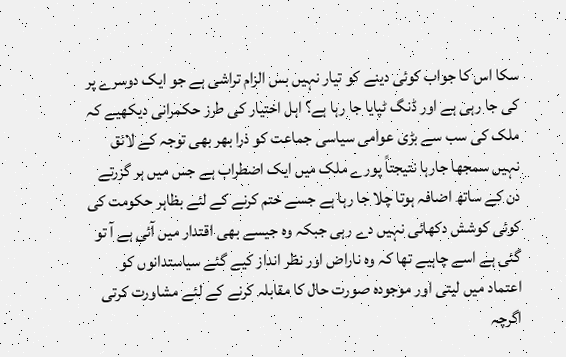سکا اس کا جواب کوئی دینے کو تیار نہیں بس الزام تراشی ہے جو ایک دوسرے پر کی جا رہی ہے اور ڈنگ ٹپایا جا رہا ہے؟ اہل اختیار کی طرز حکمرانی دیکھیے کہ ملک کی سب سے بڑی عوامی سیاسی جماعت کو ذرا بھر بھی توجہ کے لائق نہیں سمجھا جارہا نتیجتاً پورے ملک میں ایک اضطراب ہے جس میں ہر گزرتے دن کے ساتھ اضافہ ہوتا چلا جا رہا ہے جسے ختم کرنے کے لئے بظاہر حکومت کی کوئی کوشش دکھائی نہیں دے رہی جبکہ وہ جیسے بھی اقتدار میں آئی ہے آ تو گئی ہے اسے چاہیے تھا کہ وہ ناراض اور نظر انداز کیے گئے سیاستدانوں کو اعتماد میں لیتی اور موجودہ صورت حال کا مقابلہ کرنے کے لئے مشاورت کرتی اگرچہ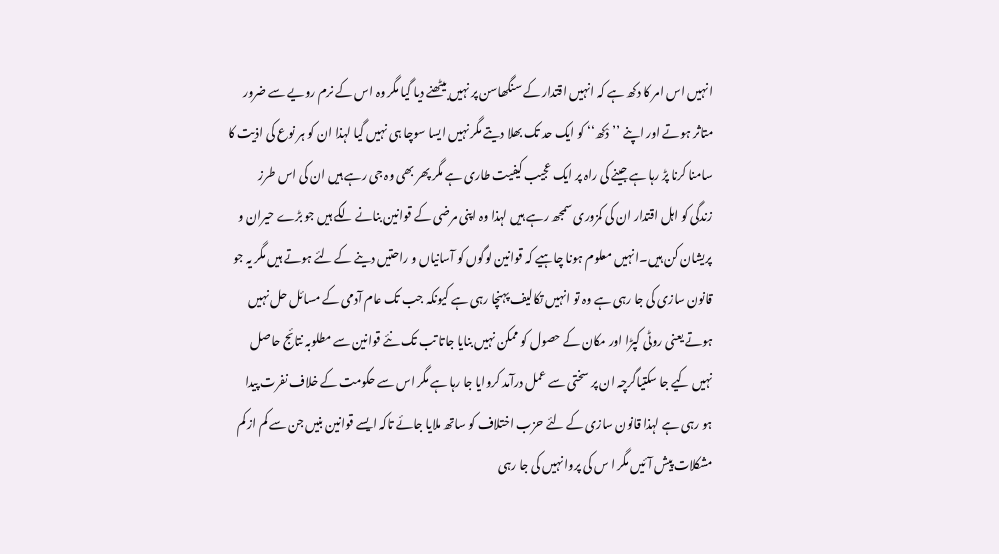انہیں اس امر کا دکھ ہے کہ انہیں اقتدار کے سنگھاسن پر نہیں بیٹھنے دیا گیا مگر وہ اس کے نرم رویے سے ضرور متاثر ہوتے اور اپنے ’’دْکھ‘‘ کو ایک حد تک بھلا دیتے مگر نہیں ایسا سوچا ہی نہیں گیا لہذا ان کو ہر نوع کی اذیت کا سامنا کرنا پڑ رہا ہے جینے کی راہ پر ایک عجیب کیفیت طاری ہے مگر پھر بھی وہ جی رہے ہیں ان کی اس طرز زندگی کو اہل اقتدار ان کی کمزوری سمجھ رہے ہیں لہذا وہ اپنی مرضی کے قوانین بنانے لگے ہیں جو بڑے حیران و پریشان کن ہیں۔انہیں معلوم ہونا چاہیے کہ قوانین لوگوں کو آسانیاں و راحتیں دینے کے لئے ہوتے ہیں مگر یہ جو قانون سازی کی جا رہی ہے وہ تو انہیں تکالیف پہنچا رہی ہے کیونکہ جب تک عام آدمی کے مسائل حل نہیں ہوتے یعنی روٹی کپڑا اور مکان کے حصول کو ممکن نہیں بنایا جاتا تب تک نئے قوانین سے مطلوبہ نتائج حاصل نہیں کیے جا سکتیاگرچہ ان پر سختی سے عمل درآمد کروایا جا رہا ہے مگر اس سے حکومت کے خلاف نفرت پیدا ہو رہی ہے لہذا قانون سازی کے لئے حزب اختلاف کو ساتھ ملایا جائے تاکہ ایسے قوانین بنیں جن سے کم از کم مشکلات پیش آئیں مگر ا س کی پروا نہیں کی جا رہی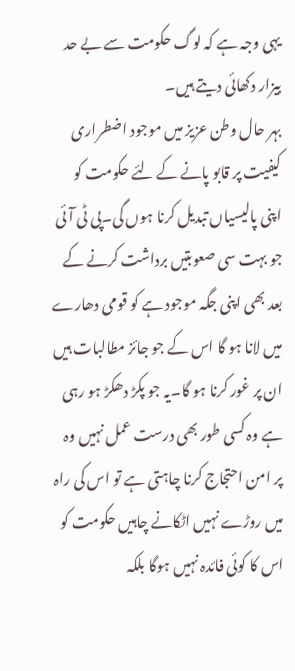یہی وجہ ہے کہ لوگ حکومت سے بے حد بیزار دکھائی دیتے ہیں۔
بہر حال وطن عزیز میں موجود اضطراری کیفیت پر قابو پانے کے لئے حکومت کو اپنی پالیسیاں تبدیل کرنا ہوں گی۔پی ٹی آئی جو بہت سی صعوبتیں برداشت کرنے کے بعد بھی اپنی جگہ موجود ہے کو قومی دھارے میں لانا ہو گا اس کے جو جائز مطالبات ہیں ان پر غور کرنا ہو گا۔یہ جو پکڑ دھکڑ ہو رہی ہے وہ کسی طور بھی درست عمل نہیں وہ پر امن احتجاج کرنا چاہتی ہے تو اس کی راہ میں روڑے نہیں اٹکانے چاہیں حکومت کو اس کا کوئی فائدہ نہیں ہوگا بلکہ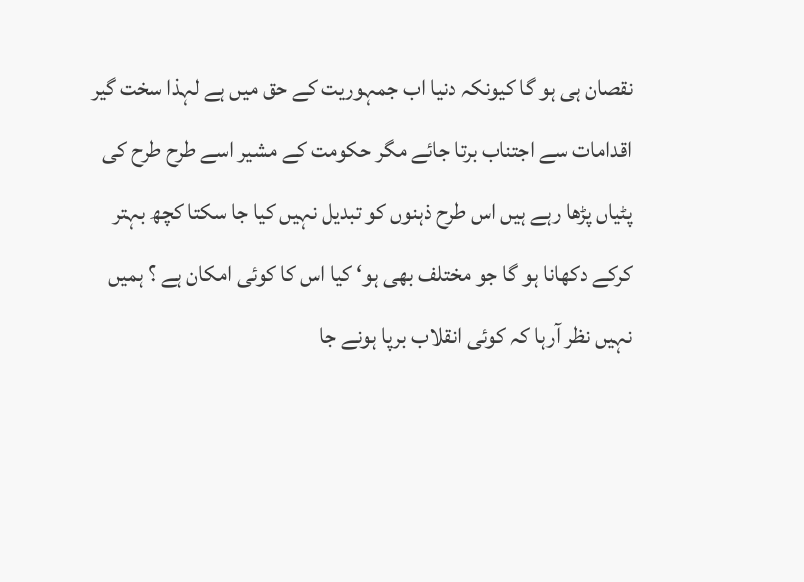نقصان ہی ہو گا کیونکہ دنیا اب جمہوریت کے حق میں ہے لہذا سخت گیر اقدامات سے اجتناب برتا جائے مگر حکومت کے مشیر اسے طرح طرح کی پٹیاں پڑھا رہے ہیں اس طرح ذہنوں کو تبدیل نہیں کیا جا سکتا کچھ بہتر کرکے دکھانا ہو گا جو مختلف بھی ہو‘ کیا اس کا کوئی امکان ہے ؟ ہمیں نہیں نظر آرہا کہ کوئی انقلاب برپا ہونے جا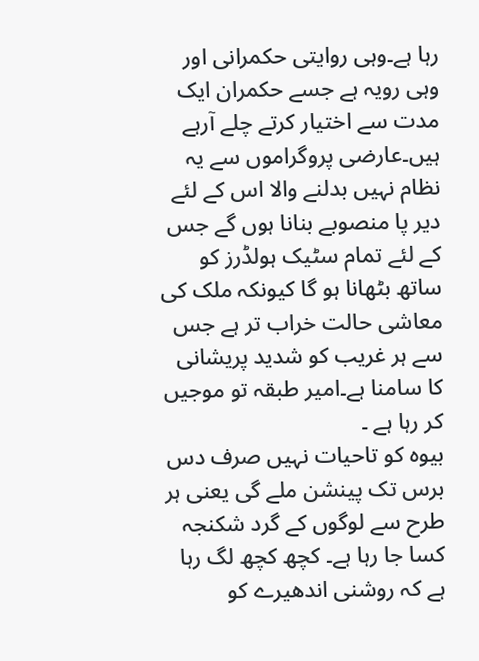رہا ہے۔وہی روایتی حکمرانی اور وہی رویہ ہے جسے حکمران ایک مدت سے اختیار کرتے چلے آرہے ہیں۔عارضی پروگراموں سے یہ نظام نہیں بدلنے والا اس کے لئے دیر پا منصوبے بنانا ہوں گے جس کے لئے تمام سٹیک ہولڈرز کو ساتھ بٹھانا ہو گا کیونکہ ملک کی معاشی حالت خراب تر ہے جس سے ہر غریب کو شدید پریشانی کا سامنا ہے۔امیر طبقہ تو موجیں کر رہا ہے ۔
بیوہ کو تاحیات نہیں صرف دس برس تک پینشن ملے گی یعنی ہر طرح سے لوگوں کے گرد شکنجہ کسا جا رہا ہے۔ کچھ کچھ لگ رہا ہے کہ روشنی اندھیرے کو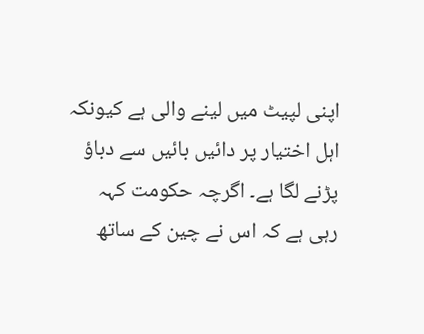اپنی لپیٹ میں لینے والی ہے کیونکہ اہل اختیار پر دائیں بائیں سے دباؤ پڑنے لگا ہے۔ اگرچہ حکومت کہہ رہی ہے کہ اس نے چین کے ساتھ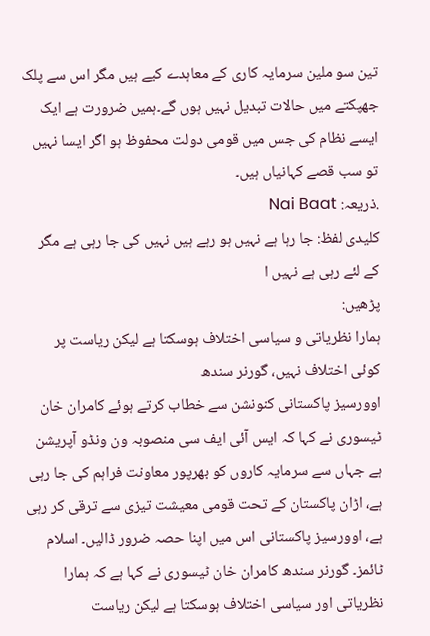تین سو ملین سرمایہ کاری کے معاہدے کیے ہیں مگر اس سے پلک جھپکتے میں حالات تبدیل نہیں ہوں گے۔ہمیں ضرورت ہے ایک ایسے نظام کی جس میں قومی دولت محفوظ ہو اگر ایسا نہیں تو سب قصے کہانیاں ہیں۔
.ذریعہ: Nai Baat
کلیدی لفظ: جا رہا ہے نہیں ہو رہے ہیں نہیں کی جا رہی ہے مگر کے لئے رہی ہے نہیں ا
پڑھیں:
ہمارا نظریاتی و سیاسی اختلاف ہوسکتا ہے لیکن ریاست پر کوئی اختلاف نہیں، گورنر سندھ
اوورسیز پاکستانی کنونشن سے خطاب کرتے ہوئے کامران خان ٹیسوری نے کہا کہ ایس آئی ایف سی منصوبہ ون ونڈو آپریشن ہے جہاں سے سرمایہ کاروں کو بھرپور معاونت فراہم کی جا رہی ہے، اڑان پاکستان کے تحت قومی معیشت تیزی سے ترقی کر رہی ہے، اوورسیز پاکستانی اس میں اپنا حصہ ضرور ڈالیں۔ اسلام ٹائمز۔ گورنر سندھ کامران خان ٹیسوری نے کہا ہے کہ ہمارا نظریاتی اور سیاسی اختلاف ہوسکتا ہے لیکن ریاست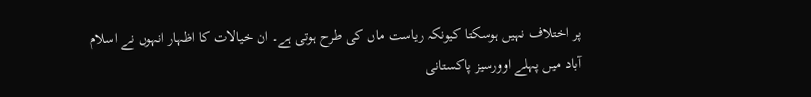پر اختلاف نہیں ہوسکتا کیونکہ ریاست ماں کی طرح ہوتی ہے۔ ان خیالات کا اظہار انہوں نے اسلام آباد میں پہلے اوورسیز پاکستانی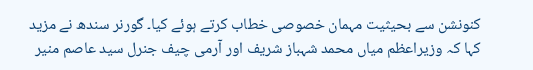کنونشن سے بحیثیت مہمان خصوصی خطاب کرتے ہوئے کیا۔ گورنر سندھ نے مزید کہا کہ وزیراعظم میاں محمد شہباز شریف اور آرمی چیف جنرل سید عاصم منیر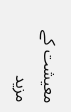معیشت کے مزید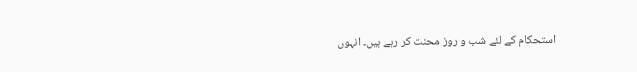استحکام کے لئے شب و روز محنت کر رہے ہیں۔ انہوں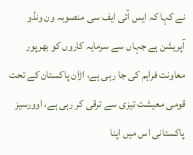نے کہا کہ ایس آئی ایف سی منصوبہ ون ونڈو آپریشن ہے جہاں سے سرمایہ کاروں کو بھرپور معاونت فراہم کی جا رہی ہے، اڑان پاکستان کے تحت قومی معیشت تیزی سے ترقی کر رہی ہے، اوورسیز پاکستانی اس میں اپنا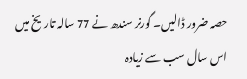حصہ ضرور ڈالیں۔ گورنر سندھ نے 77 سالہ تاریخ میں اس سال سب سے زیادہ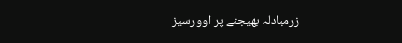زرمبادلہ بھیجنے پر اوورسیز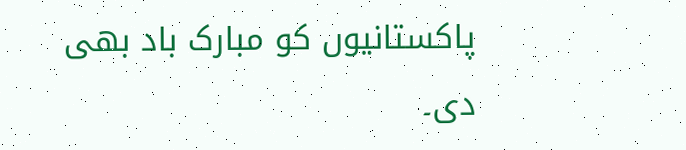پاکستانیوں کو مبارک باد بھی دی۔